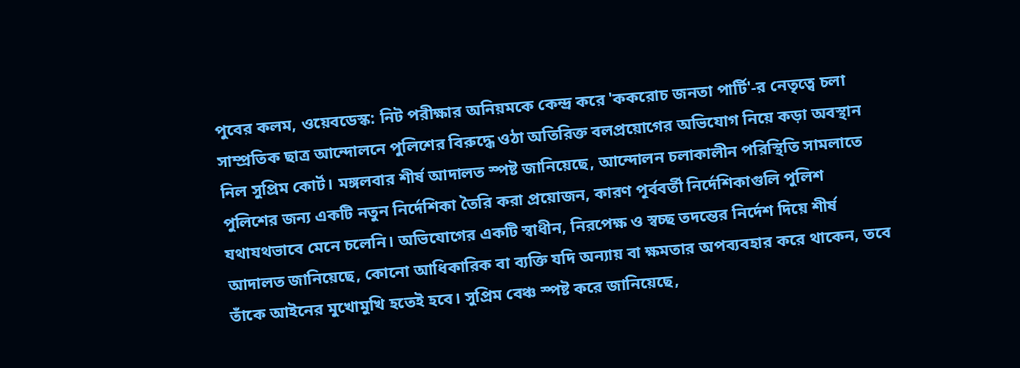পুবের কলম, ওয়েবডেস্ক: নিট পরীক্ষার অনিয়মকে কেন্দ্র করে 'ককরোচ জনতা পার্টি'-র নেতৃত্বে চলা সাম্প্রতিক ছাত্র আন্দোলনে পুলিশের বিরুদ্ধে ওঠা অতিরিক্ত বলপ্রয়োগের অভিযোগ নিয়ে কড়া অবস্থান নিল সুপ্রিম কোর্ট। মঙ্গলবার শীর্ষ আদালত স্পষ্ট জানিয়েছে, আন্দোলন চলাকালীন পরিস্থিতি সামলাতে পুলিশের জন্য একটি নতুন নির্দেশিকা তৈরি করা প্রয়োজন, কারণ পূর্ববর্তী নির্দেশিকাগুলি পুলিশ যথাযথভাবে মেনে চলেনি। অভিযোগের একটি স্বাধীন, নিরপেক্ষ ও স্বচ্ছ তদন্তের নির্দেশ দিয়ে শীর্ষ আদালত জানিয়েছে, কোনো আধিকারিক বা ব্যক্তি যদি অন্যায় বা ক্ষমতার অপব্যবহার করে থাকেন, তবে তাঁকে আইনের মুখোমুখি হতেই হবে। সুপ্রিম বেঞ্চ স্পষ্ট করে জানিয়েছে,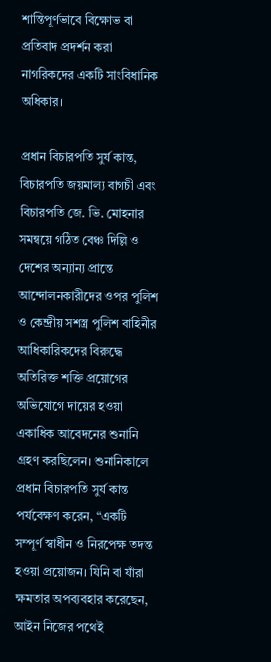শান্তিপূর্ণভাবে বিক্ষোভ বা প্রতিবাদ প্রদর্শন করা নাগরিকদের একটি সাংবিধানিক অধিকার।

প্রধান বিচারপতি সুর্য কান্ত, বিচারপতি জয়মাল্য বাগচী এবং বিচারপতি জে. ভি. মোহনার সমন্বয়ে গঠিত বেঞ্চ দিল্লি ও দেশের অন্যান্য প্রান্তে আন্দোলনকারীদের ওপর পুলিশ ও কেন্দ্রীয় সশস্ত্র পুলিশ বাহিনীর আধিকারিকদের বিরুদ্ধে অতিরিক্ত শক্তি প্রয়োগের অভিযোগে দায়ের হওয়া একাধিক আবেদনের শুনানি গ্রহণ করছিলেন। শুনানিকালে প্রধান বিচারপতি সুর্য কান্ত পর্যবেক্ষণ করেন, “একটি সম্পূর্ণ স্বাধীন ও নিরপেক্ষ তদন্ত হওয়া প্রয়োজন। যিনি বা যাঁরা ক্ষমতার অপব্যবহার করেছেন, আইন নিজের পথেই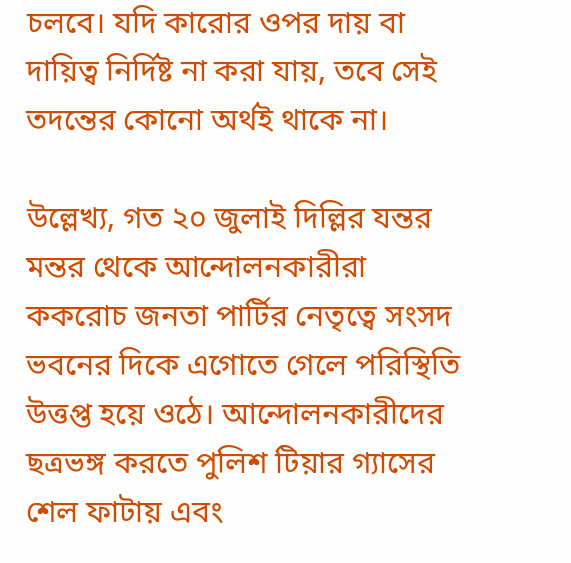চলবে। যদি কারোর ওপর দায় বা দায়িত্ব নির্দিষ্ট না করা যায়, তবে সেই তদন্তের কোনো অর্থই থাকে না।

উল্লেখ্য, গত ২০ জুলাই দিল্লির যন্তর মন্তর থেকে আন্দোলনকারীরা ককরোচ জনতা পার্টির নেতৃত্বে সংসদ ভবনের দিকে এগোতে গেলে পরিস্থিতি উত্তপ্ত হয়ে ওঠে। আন্দোলনকারীদের ছত্রভঙ্গ করতে পুলিশ টিয়ার গ্যাসের শেল ফাটায় এবং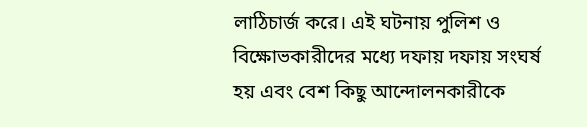লাঠিচার্জ করে। এই ঘটনায় পুলিশ ও বিক্ষোভকারীদের মধ্যে দফায় দফায় সংঘর্ষ হয় এবং বেশ কিছু আন্দোলনকারীকে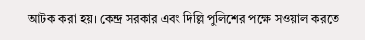আটক করা হয়। কেন্দ্র সরকার এবং দিল্লি পুলিশের পক্ষে সওয়াল করতে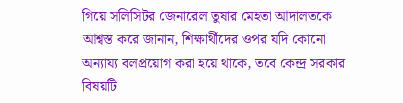গিয়ে সলিসিটর জেনারেল তুষার মেহতা আদালতকে আশ্বস্ত করে জানান, শিক্ষার্থীদের ওপর যদি কোনো অন্যায্য বলপ্রয়োগ করা হয়ে থাকে, তবে কেন্দ্র সরকার বিষয়টি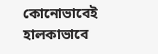কোনোভাবেই হালকাভাবে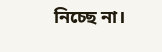নিচ্ছে না।